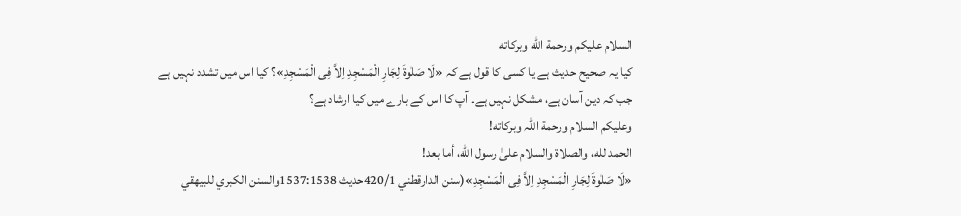السلام عليكم ورحمة الله وبركاته
کیا یہ صحیح حدیث ہے یا کسی کا قول ہے کہ «لَا صَلٰوةَ لِجَارِ الْمَسْجِدِ اِلاَّ فِی الْمَسْجِدِ»؟ کیا اس میں تشدد نہیں ہے جب کہ دین آسان ہے، مشکل نہیں ہے۔ آپ کا اس کے بارے میں کیا ارشاد ہے؟
وعلیکم السلام ورحمة اللہ وبرکاته!
الحمد لله، والصلاة والسلام علىٰ رسول الله، أما بعد!
«لَا صَلٰوةَ لِجَارِ الْمَسْجِدِ اِلاَّ فِی الْمَسْجِدِ»(سنن الدارقطني 420/1حديث 1537:1538والسنن الكبري للبيهقي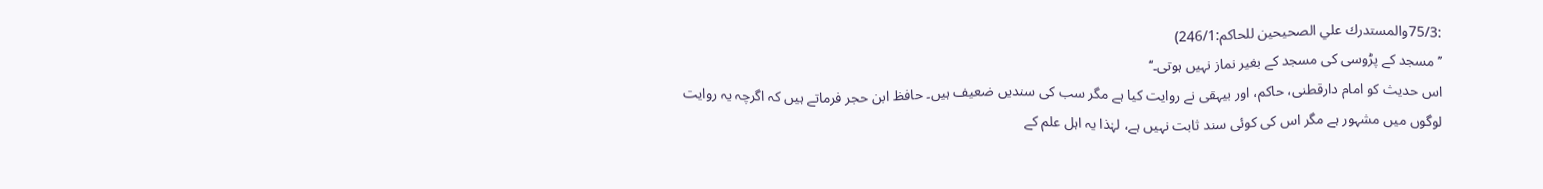:75/3والمستدرك علي الصحيحين للحاكم:246/1)
’’مسجد کے پڑوسی کی مسجد کے بغیر نماز نہیں ہوتی۔‘‘
اس حدیث کو امام دارقطنی، حاکم، اور بیہقی نے روایت کیا ہے مگر سب کی سندیں ضعیف ہیں۔ حافظ ابن حجر فرماتے ہیں کہ اگرچہ یہ روایت لوگوں میں مشہور ہے مگر اس کی کوئی سند ثابت نہیں ہے، لہٰذا یہ اہل علم کے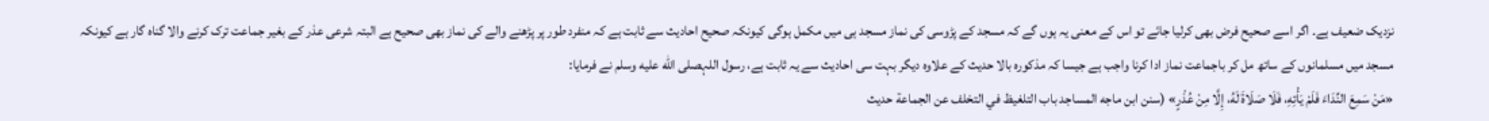نزدیک ضعیف ہے۔ اگر اسے صحیح فرض بھی کرلیا جائے تو اس کے معنی یہ ہوں گے کہ مسجد کے پڑوسی کی نماز مسجد ہی میں مکمل ہوگی کیونکہ صحیح احادیث سے ثابت ہے کہ منفرد طور پر پڑھنے والے کی نماز بھی صحیح ہے البتہ شرعی عذر کے بغیر جماعت ترک کرنے والا گناہ گار ہے کیونکہ مسجد میں مسلمانوں کے ساتھ مل کر باجماعت نماز ادا کرنا واجب ہے جیسا کہ مذکورہ بالا حدیث کے علاوہ دیگر بہت سی احادیث سے یہ ثابت ہے، رسول اللہصلى الله عليه وسلم نے فرمایا:
«مَنْ سَمِعَ النِّدَاءَ فَلَمْ يَأْتِهِ، فَلَا صَلَاةَ لَهُ، إِلَّا مِنْ عُذْرٍ» (سنن ابن ماجه المساجد باب التلغيظ في التخلف عن الجماعة حديث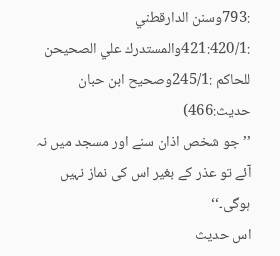:793وسنن الدارقطني :421:420/1والمستدرك علي الصحيحن للحاكم :245/1وصحيح ابن حبان حديث:466)
’’جو شخص اذان سنے اور مسجد میں نہ آئے تو عذر کے بغیر اس کی نماز نہیں ہوگی۔‘‘
اس حدیث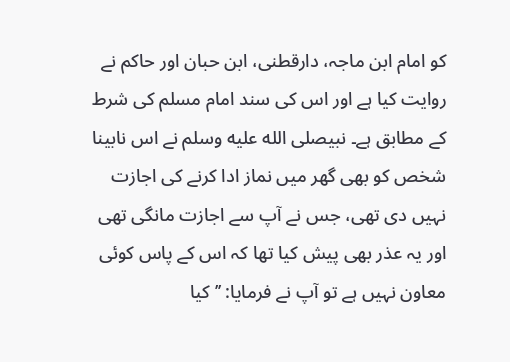کو امام ابن ماجہ، دارقطنی، ابن حبان اور حاکم نے روایت کیا ہے اور اس کی سند امام مسلم کی شرط کے مطابق ہے۔ نبیصلى الله عليه وسلم نے اس نابینا شخص کو بھی گھر میں نماز ادا کرنے کی اجازت نہیں دی تھی، جس نے آپ سے اجازت مانگی تھی اور یہ عذر بھی پیش کیا تھا کہ اس کے پاس کوئی معاون نہیں ہے تو آپ نے فرمایا: ’’ کیا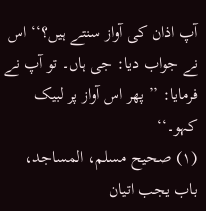آپ اذان کی آواز سنتے ہیں؟‘‘ اس نے جواب دیا: جی ہاں۔ تو آپ نے فرمایا: ’’ پھر اس آواز پر لبیک کہو۔‘‘
(۱) صحیح مسلم، المساجد، باب یجب اتیان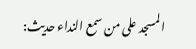المسجد علی من سمع النداء حدیث: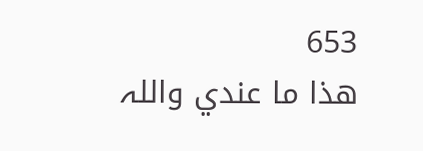653
ھذا ما عندي واللہ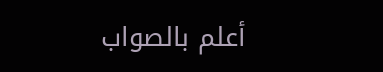أعلم بالصواب